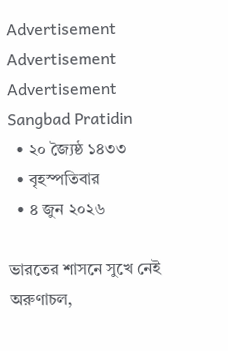Advertisement
Advertisement
Advertisement
Sangbad Pratidin
  • ২০ জ্যৈষ্ঠ ১৪৩৩
  • বৃহস্পতিবার
  • ৪ জুন ২০২৬

ভারতের শাসনে সুখে নেই অরুণাচল,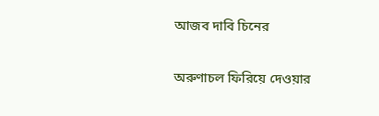আজব দাবি চিনের

অরুণাচল ফিরিয়ে দেওয়ার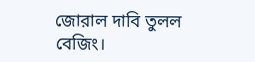জোরাল দাবি তুলল বেজিং।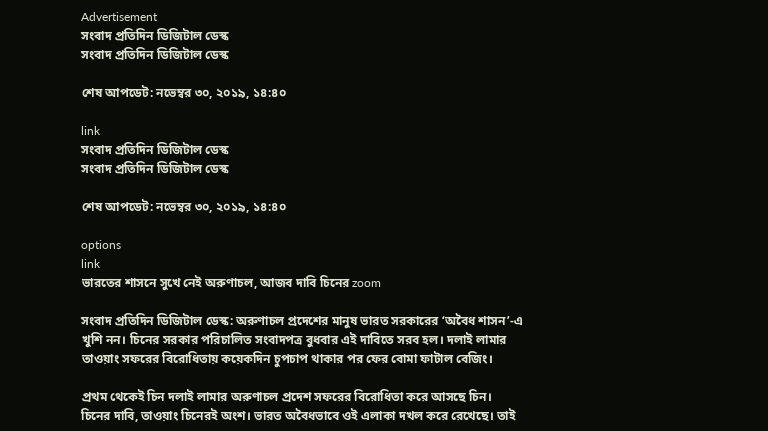Advertisement
সংবাদ প্রতিদিন ডিজিটাল ডেস্ক
সংবাদ প্রতিদিন ডিজিটাল ডেস্ক

শেষ আপডেট: নভেম্বর ৩০, ২০১৯, ১৪:৪০

link
সংবাদ প্রতিদিন ডিজিটাল ডেস্ক
সংবাদ প্রতিদিন ডিজিটাল ডেস্ক

শেষ আপডেট: নভেম্বর ৩০, ২০১৯, ১৪:৪০

options
link
ভারতের শাসনে সুখে নেই অরুণাচল, আজব দাবি চিনের zoom

সংবাদ প্রতিদিন ডিজিটাল ডেস্ক: অরুণাচল প্রদেশের মানুষ ভারত সরকারের ‘অবৈধ শাসন’-এ খুশি নন। চিনের সরকার পরিচালিত সংবাদপত্র বুধবার এই দাবিতে সরব হল। দলাই লামার তাওয়াং সফরের বিরোধিতায় কয়েকদিন চুপচাপ থাকার পর ফের বোমা ফাটাল বেজিং।

প্রথম থেকেই চিন দলাই লামার অরুণাচল প্রদেশ সফরের বিরোধিতা করে আসছে চিন। চিনের দাবি, তাওয়াং চিনেরই অংশ। ভারত অবৈধভাবে ওই এলাকা দখল করে রেখেছে। তাই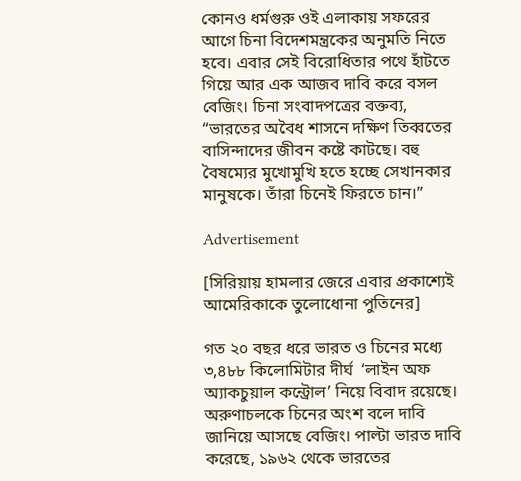কোনও ধর্মগুরু ওই এলাকায় সফরের আগে চিনা বিদেশমন্ত্রকের অনুমতি নিতে হবে। এবার সেই বিরোধিতার পথে হাঁটতে গিয়ে আর এক আজব দাবি করে বসল বেজিং। চিনা সংবাদপত্রের বক্তব্য, “ভারতের অবৈধ শাসনে দক্ষিণ তিব্বতের বাসিন্দাদের জীবন কষ্টে কাটছে। বহু বৈষম্যের মুখোমুখি হতে হচ্ছে সেখানকার মানুষকে। তাঁরা চিনেই ফিরতে চান।”

Advertisement

[সিরিয়ায় হামলার জেরে এবার প্রকাশ্যেই আমেরিকাকে তুলোধোনা পুতিনের]

গত ২০ বছর ধরে ভারত ও চিনের মধ্যে ৩,৪৮৮ কিলোমিটার দীর্ঘ  ‘লাইন অফ অ্যাকচুয়াল কন্ট্রোল’ নিয়ে বিবাদ রয়েছে। অরুণাচলকে চিনের অংশ বলে দাবি জানিয়ে আসছে বেজিং। পাল্টা ভারত দাবি করেছে, ১৯৬২ থেকে ভারতের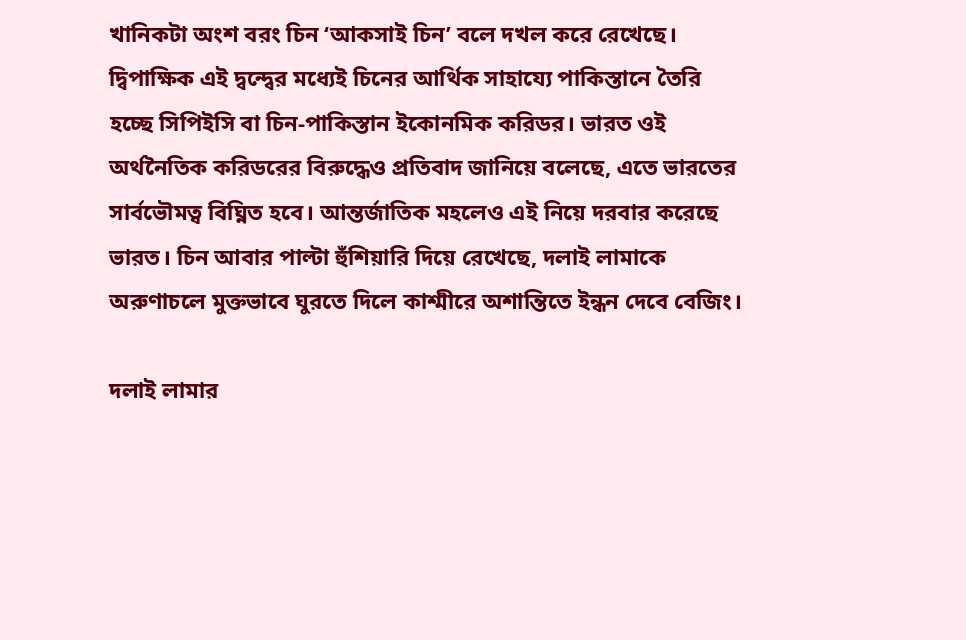খানিকটা অংশ বরং চিন ‘আকসাই চিন’ বলে দখল করে রেখেছে। দ্বিপাক্ষিক এই দ্বন্দ্বের মধ্যেই চিনের আর্থিক সাহায্যে পাকিস্তানে তৈরি হচ্ছে সিপিইসি বা চিন-পাকিস্তান ইকোনমিক করিডর। ভারত ওই অর্থনৈতিক করিডরের বিরুদ্ধেও প্রতিবাদ জানিয়ে বলেছে, এতে ভারতের সার্বভৌমত্ব বিঘ্নিত হবে। আন্তর্জাতিক মহলেও এই নিয়ে দরবার করেছে ভারত। চিন আবার পাল্টা হুঁশিয়ারি দিয়ে রেখেছে, দলাই লামাকে অরুণাচলে মুক্তভাবে ঘুরতে দিলে কাশ্মীরে অশান্তিতে ইন্ধন দেবে বেজিং।

দলাই লামার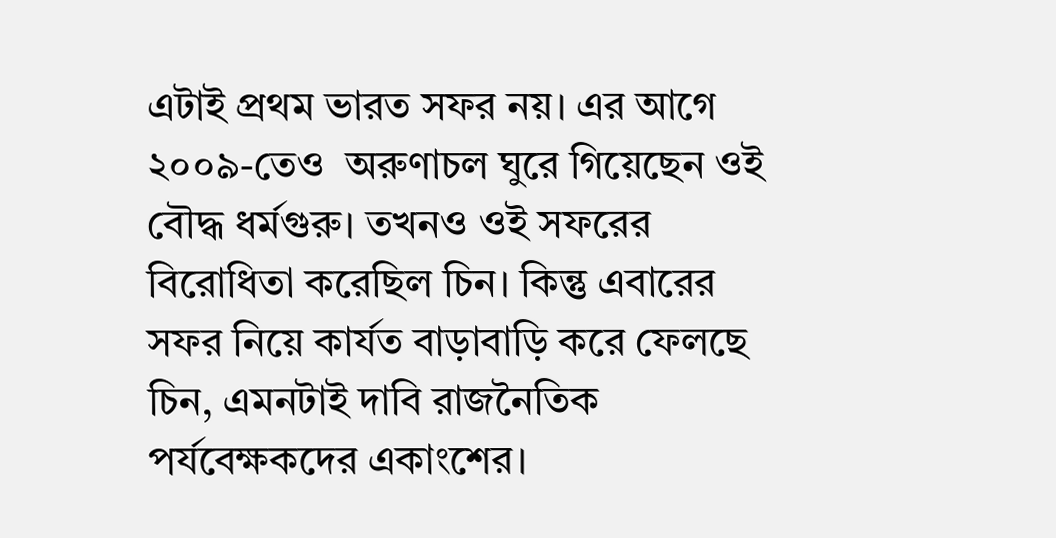এটাই প্রথম ভারত সফর নয়। এর আগে ২০০৯-তেও  অরুণাচল ঘুরে গিয়েছেন ওই বৌদ্ধ ধর্মগুরু। তখনও ওই সফরের বিরোধিতা করেছিল চিন। কিন্তু এবারের সফর নিয়ে কার্যত বাড়াবাড়ি করে ফেলছে চিন, এমনটাই দাবি রাজনৈতিক পর্যবেক্ষকদের একাংশের।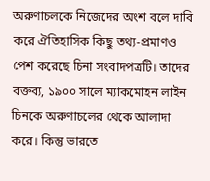অরুণাচলকে নিজেদের অংশ বলে দাবি করে ঐতিহাসিক কিছু তথ্য-প্রমাণও পেশ করেছে চিনা সংবাদপত্রটি। তাদের বক্তব্য, ১৯০০ সালে ম্যাকমোহন লাইন চিনকে অরুণাচলের থেকে আলাদা করে। কিন্তু ভারতে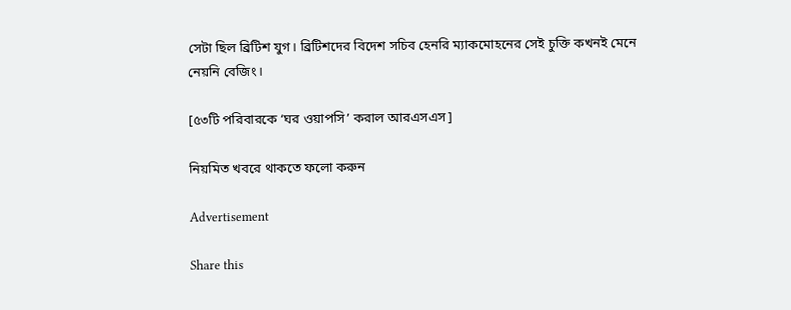সেটা ছিল ব্রিটিশ যুগ। ব্রিটিশদের বিদেশ সচিব হেনরি ম্যাকমোহনের সেই চুক্তি কখনই মেনে নেয়নি বেজিং।

[৫৩টি পরিবারকে ‘ঘর ওয়াপসি’ করাল আরএসএস]

নিয়মিত খবরে থাকতে ফলো করুন

Advertisement

Share this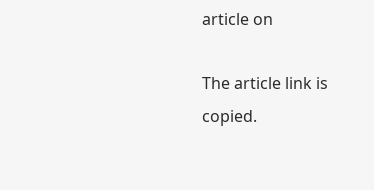article on

The article link is copied.